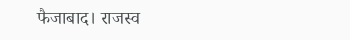फैजाबाद। राजस्व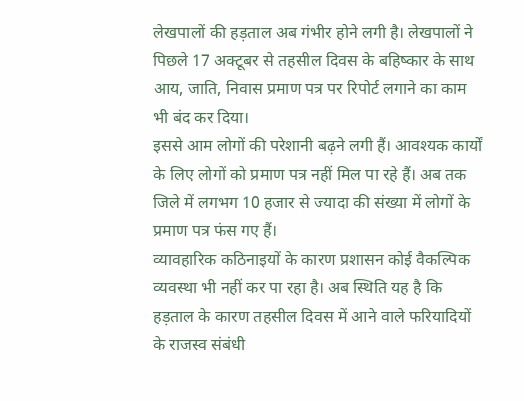लेखपालों की हड़ताल अब गंभीर होने लगी है। लेखपालों ने पिछले 17 अक्टूबर से तहसील दिवस के बहिष्कार के साथ आय, जाति, निवास प्रमाण पत्र पर रिपोर्ट लगाने का काम भी बंद कर दिया।
इससे आम लोगों की परेशानी बढ़ने लगी हैं। आवश्यक कार्यों के लिए लोगों को प्रमाण पत्र नहीं मिल पा रहे हैं। अब तक जिले में लगभग 10 हजार से ज्यादा की संख्या में लोगों के प्रमाण पत्र फंस गए हैं।
व्यावहारिक कठिनाइयों के कारण प्रशासन कोई वैकल्पिक व्यवस्था भी नहीं कर पा रहा है। अब स्थिति यह है कि हड़ताल के कारण तहसील दिवस में आने वाले फरियादियों के राजस्व संबंधी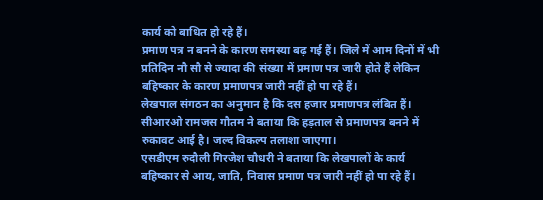कार्य को बाधित हो रहे हैं।
प्रमाण पत्र न बनने के कारण समस्या बढ़ गई हैं। जिले में आम दिनों में भी प्रतिदिन नौ सौ से ज्यादा की संख्या में प्रमाण पत्र जारी होते हैं लेकिन बहिष्कार के कारण प्रमाणपत्र जारी नहीं हो पा रहे हैं।
लेखपाल संगठन का अनुमान है कि दस हजार प्रमाणपत्र लंबित हैं। सीआरओ रामजस गौतम ने बताया कि हड़ताल से प्रमाणपत्र बनने में रुकावट आई है। जल्द विकल्प तलाशा जाएगा।
एसडीएम रुदौली गिरजेश चौधरी ने बताया कि लेखपालों के कार्य बहिष्कार से आय, जाति, निवास प्रमाण पत्र जारी नहीं हो पा रहे हैं।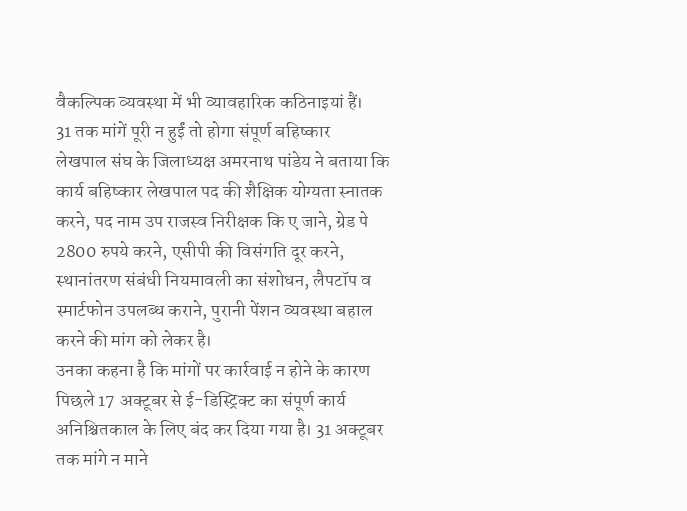वैकल्पिक व्यवस्था में भी व्यावहारिक कठिनाइयां हैं।
31 तक मांगें पूरी न हुईं तो होगा संपूर्ण बहिष्कार
लेखपाल संघ के जिलाध्यक्ष अमरनाथ पांडेय ने बताया कि कार्य बहिष्कार लेखपाल पद की शैक्षिक योग्यता स्नातक करने, पद नाम उप राजस्व निरीक्षक कि ए जाने, ग्रेड पे 2800 रुपये करने, एसीपी की विसंगति दूर करने, स्थानांतरण संबंधी नियमावली का संशोधन, लैपटॉप व स्मार्टफोन उपलब्ध कराने, पुरानी पेंशन व्यवस्था बहाल करने की मांग को लेकर है।
उनका कहना है कि मांगों पर कार्रवाई न होने के कारण पिछले 17 अक्टूबर से ई-डिस्ट्रिक्ट का संपूर्ण कार्य अनिश्चितकाल के लिए बंद कर दिया गया है। 31 अक्टूबर तक मांगे न माने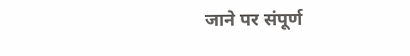जाने पर संपूर्ण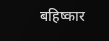बहिष्कार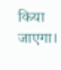किया जाएगा।